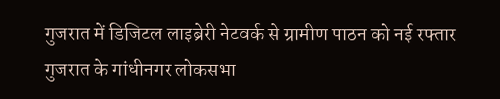गुजरात में डिजिटल लाइब्रेरी नेटवर्क से ग्रामीण पाठन को नई रफ्तार
गुजरात के गांधीनगर लोकसभा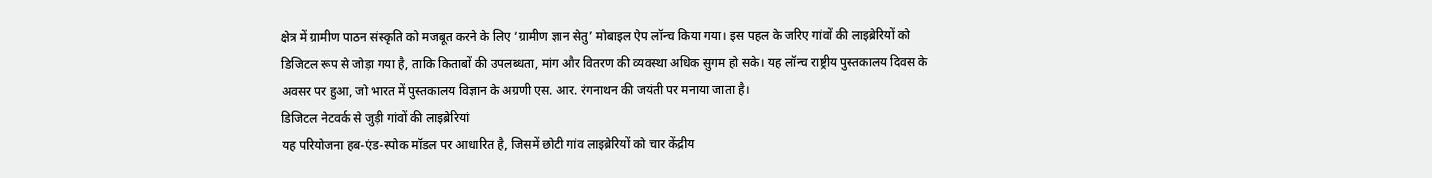क्षेत्र में ग्रामीण पाठन संस्कृति को मजबूत करने के लिए ‘ग्रामीण ज्ञान सेतु’ मोबाइल ऐप लॉन्च किया गया। इस पहल के जरिए गांवों की लाइब्रेरियों को डिजिटल रूप से जोड़ा गया है, ताकि किताबों की उपलब्धता, मांग और वितरण की व्यवस्था अधिक सुगम हो सके। यह लॉन्च राष्ट्रीय पुस्तकालय दिवस के अवसर पर हुआ, जो भारत में पुस्तकालय विज्ञान के अग्रणी एस. आर. रंगनाथन की जयंती पर मनाया जाता है।
डिजिटल नेटवर्क से जुड़ी गांवों की लाइब्रेरियां
यह परियोजना हब-एंड-स्पोक मॉडल पर आधारित है, जिसमें छोटी गांव लाइब्रेरियों को चार केंद्रीय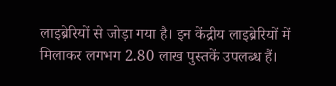लाइब्रेरियों से जोड़ा गया है। इन केंद्रीय लाइब्रेरियों में मिलाकर लगभग 2.80 लाख पुस्तकें उपलब्ध हैं।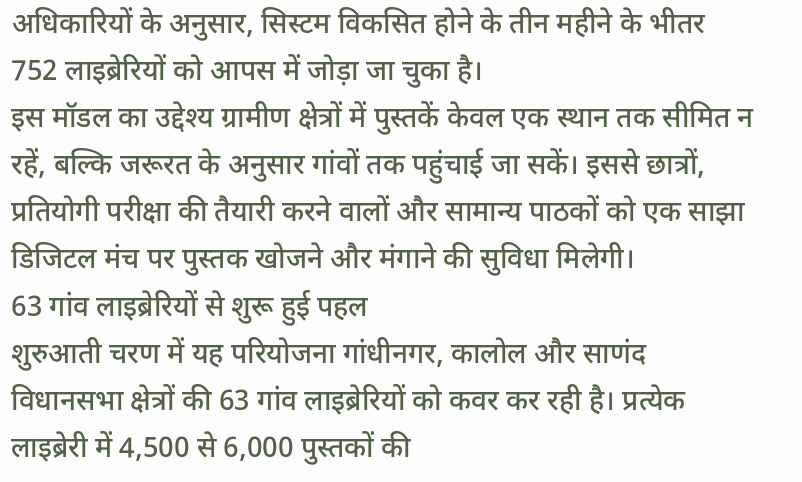अधिकारियों के अनुसार, सिस्टम विकसित होने के तीन महीने के भीतर 752 लाइब्रेरियों को आपस में जोड़ा जा चुका है।
इस मॉडल का उद्देश्य ग्रामीण क्षेत्रों में पुस्तकें केवल एक स्थान तक सीमित न रहें, बल्कि जरूरत के अनुसार गांवों तक पहुंचाई जा सकें। इससे छात्रों, प्रतियोगी परीक्षा की तैयारी करने वालों और सामान्य पाठकों को एक साझा डिजिटल मंच पर पुस्तक खोजने और मंगाने की सुविधा मिलेगी।
63 गांव लाइब्रेरियों से शुरू हुई पहल
शुरुआती चरण में यह परियोजना गांधीनगर, कालोल और साणंद विधानसभा क्षेत्रों की 63 गांव लाइब्रेरियों को कवर कर रही है। प्रत्येक लाइब्रेरी में 4,500 से 6,000 पुस्तकों की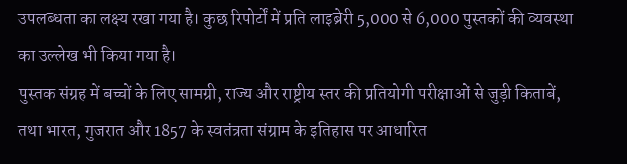उपलब्धता का लक्ष्य रखा गया है। कुछ रिपोर्टों में प्रति लाइब्रेरी 5,000 से 6,000 पुस्तकों की व्यवस्था का उल्लेख भी किया गया है।
पुस्तक संग्रह में बच्चों के लिए सामग्री, राज्य और राष्ट्रीय स्तर की प्रतियोगी परीक्षाओं से जुड़ी किताबें, तथा भारत, गुजरात और 1857 के स्वतंत्रता संग्राम के इतिहास पर आधारित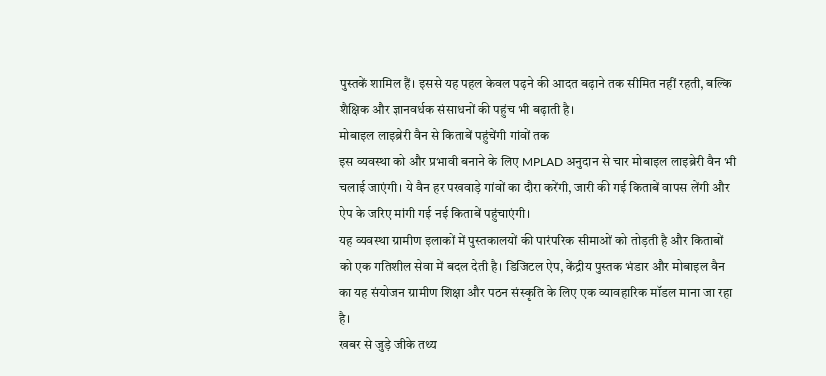पुस्तकें शामिल हैं। इससे यह पहल केवल पढ़ने की आदत बढ़ाने तक सीमित नहीं रहती, बल्कि शैक्षिक और ज्ञानवर्धक संसाधनों की पहुंच भी बढ़ाती है।
मोबाइल लाइब्रेरी वैन से किताबें पहुंचेंगी गांवों तक
इस व्यवस्था को और प्रभावी बनाने के लिए MPLAD अनुदान से चार मोबाइल लाइब्रेरी वैन भी चलाई जाएंगी। ये वैन हर पखवाड़े गांवों का दौरा करेंगी, जारी की गई किताबें वापस लेंगी और ऐप के जरिए मांगी गई नई किताबें पहुंचाएंगी।
यह व्यवस्था ग्रामीण इलाकों में पुस्तकालयों की पारंपरिक सीमाओं को तोड़ती है और किताबों को एक गतिशील सेवा में बदल देती है। डिजिटल ऐप, केंद्रीय पुस्तक भंडार और मोबाइल वैन का यह संयोजन ग्रामीण शिक्षा और पठन संस्कृति के लिए एक व्यावहारिक मॉडल माना जा रहा है।
खबर से जुड़े जीके तथ्य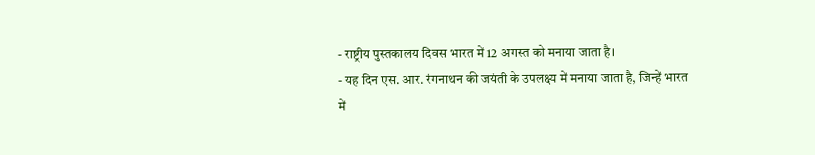- राष्ट्रीय पुस्तकालय दिवस भारत में 12 अगस्त को मनाया जाता है।
- यह दिन एस. आर. रंगनाथन की जयंती के उपलक्ष्य में मनाया जाता है, जिन्हें भारत में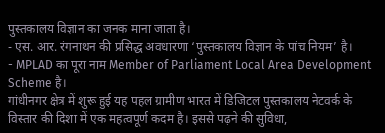पुस्तकालय विज्ञान का जनक माना जाता है।
- एस. आर. रंगनाथन की प्रसिद्ध अवधारणा ‘पुस्तकालय विज्ञान के पांच नियम’ है।
- MPLAD का पूरा नाम Member of Parliament Local Area Development Scheme है।
गांधीनगर क्षेत्र में शुरू हुई यह पहल ग्रामीण भारत में डिजिटल पुस्तकालय नेटवर्क के विस्तार की दिशा में एक महत्वपूर्ण कदम है। इससे पढ़ने की सुविधा,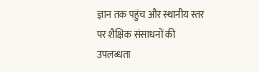ज्ञान तक पहुंच और स्थानीय स्तर पर शैक्षिक संसाधनों की उपलब्धता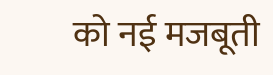को नई मजबूती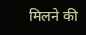मिलने की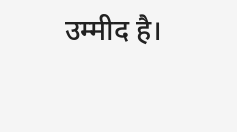उम्मीद है।